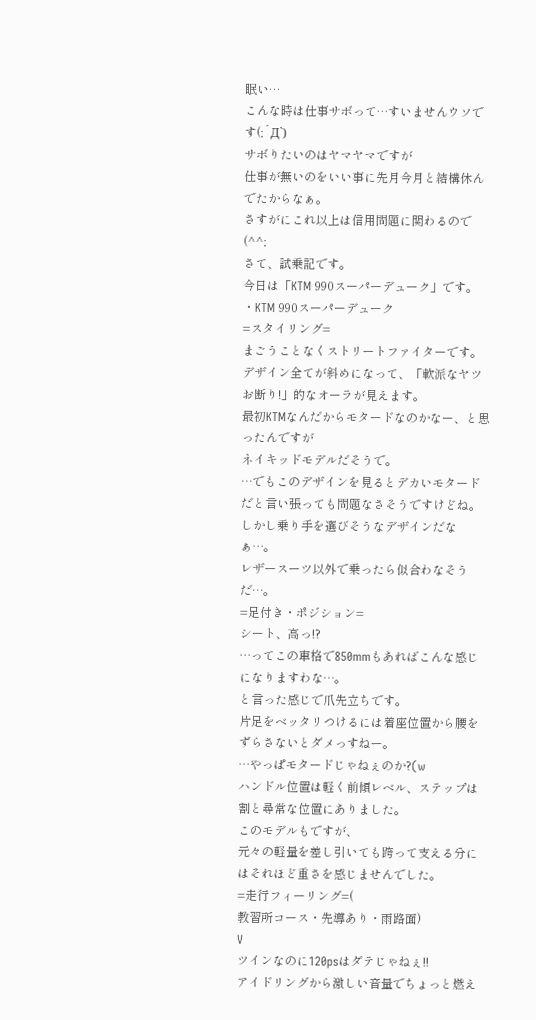眠い…
こんな時は仕事サボって…すいませんウソです(;´Д`)
サボりたいのはヤマヤマですが
仕事が無いのをいい事に先月今月と結構休んでたからなぁ。
さすがにこれ以上は信用問題に関わるので(^^;
さて、試乗記です。
今日は「KTM 990スーパーデューク」です。
・KTM 990スーパーデューク
=スタイリング=
まごうことなくストリートファイターです。
デザイン全てが斜めになって、「軟派なヤツお断り!」的なオーラが見えます。
最初KTMなんだからモタードなのかなー、と思ったんですが
ネイキッドモデルだそうで。
…でもこのデザインを見るとデカいモタードだと言い張っても問題なさそうですけどね。
しかし乗り手を選びそうなデザインだなぁ…。
レザースーツ以外で乗ったら似合わなそうだ…。
=足付き・ポジション=
シート、高っ!?
…ってこの車格で850mmもあればこんな感じになりますわな…。
と言った感じで爪先立ちです。
片足をベッタリつけるには着座位置から腰をずらさないとダメっすねー。
…やっぱモタードじゃねぇのか?(w
ハンドル位置は軽く前傾レベル、ステップは割と尋常な位置にありました。
このモデルもですが、
元々の軽量を差し引いても跨って支える分にはそれほど重さを感じませんでした。
=走行フィーリング=(
教習所コース・先導あり・雨路面)
V
ツインなのに120psはダテじゃねぇ!!
アイドリングから激しい音量でちょっと燃え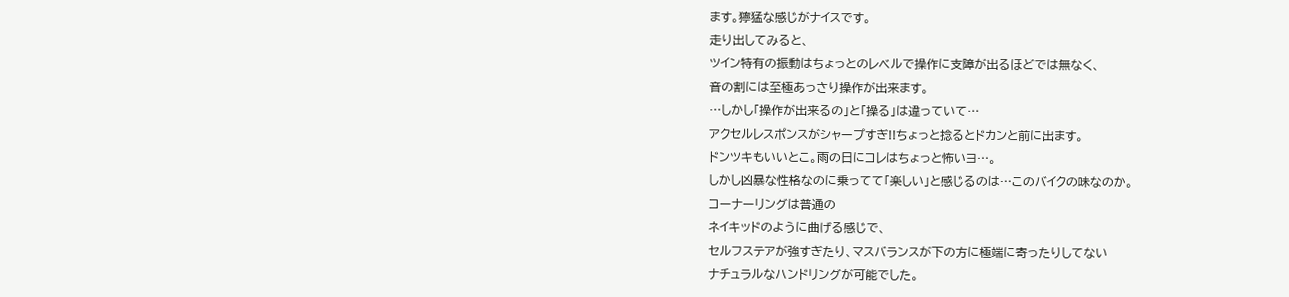ます。獰猛な感じがナイスです。
走り出してみると、
ツイン特有の振動はちょっとのレベルで操作に支障が出るほどでは無なく、
音の割には至極あっさり操作が出来ます。
…しかし「操作が出来るの」と「操る」は違っていて…
アクセルレスポンスがシャープすぎ!!ちょっと捻るとドカンと前に出ます。
ドンツキもいいとこ。雨の日にコレはちょっと怖いヨ…。
しかし凶暴な性格なのに乗ってて「楽しい」と感じるのは…このバイクの味なのか。
コーナーリングは普通の
ネイキッドのように曲げる感じで、
セルフステアが強すぎたり、マスバランスが下の方に極端に寄ったりしてない
ナチュラルなハンドリングが可能でした。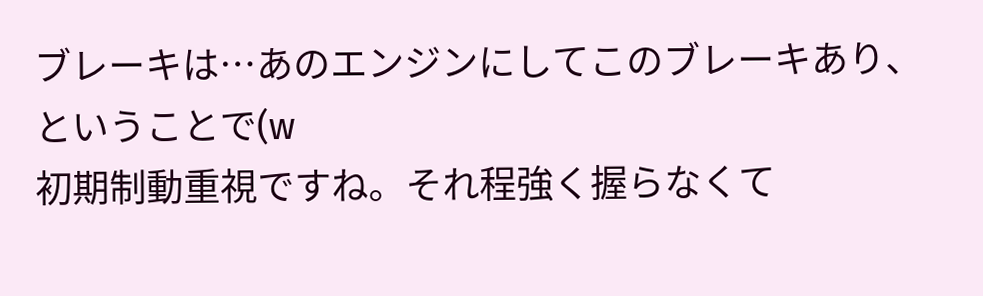ブレーキは…あのエンジンにしてこのブレーキあり、ということで(w
初期制動重視ですね。それ程強く握らなくて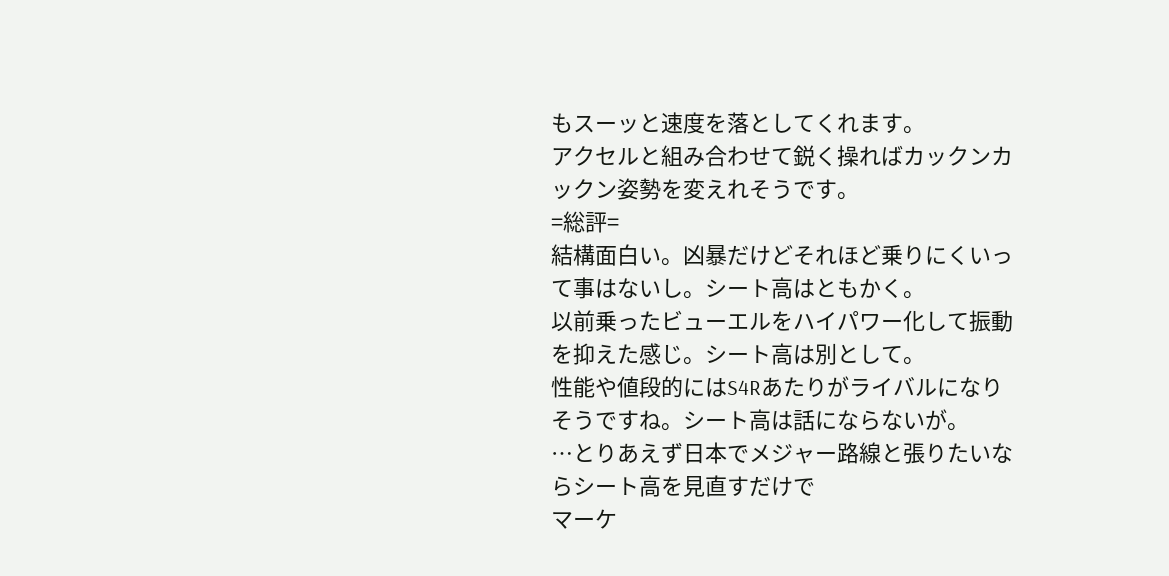もスーッと速度を落としてくれます。
アクセルと組み合わせて鋭く操ればカックンカックン姿勢を変えれそうです。
=総評=
結構面白い。凶暴だけどそれほど乗りにくいって事はないし。シート高はともかく。
以前乗ったビューエルをハイパワー化して振動を抑えた感じ。シート高は別として。
性能や値段的にはS4Rあたりがライバルになりそうですね。シート高は話にならないが。
…とりあえず日本でメジャー路線と張りたいならシート高を見直すだけで
マーケ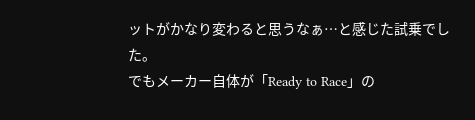ットがかなり変わると思うなぁ…と感じた試乗でした。
でもメーカー自体が「Ready to Race」の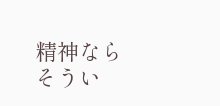精神ならそうい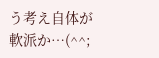う考え自体が軟派か…(^^;